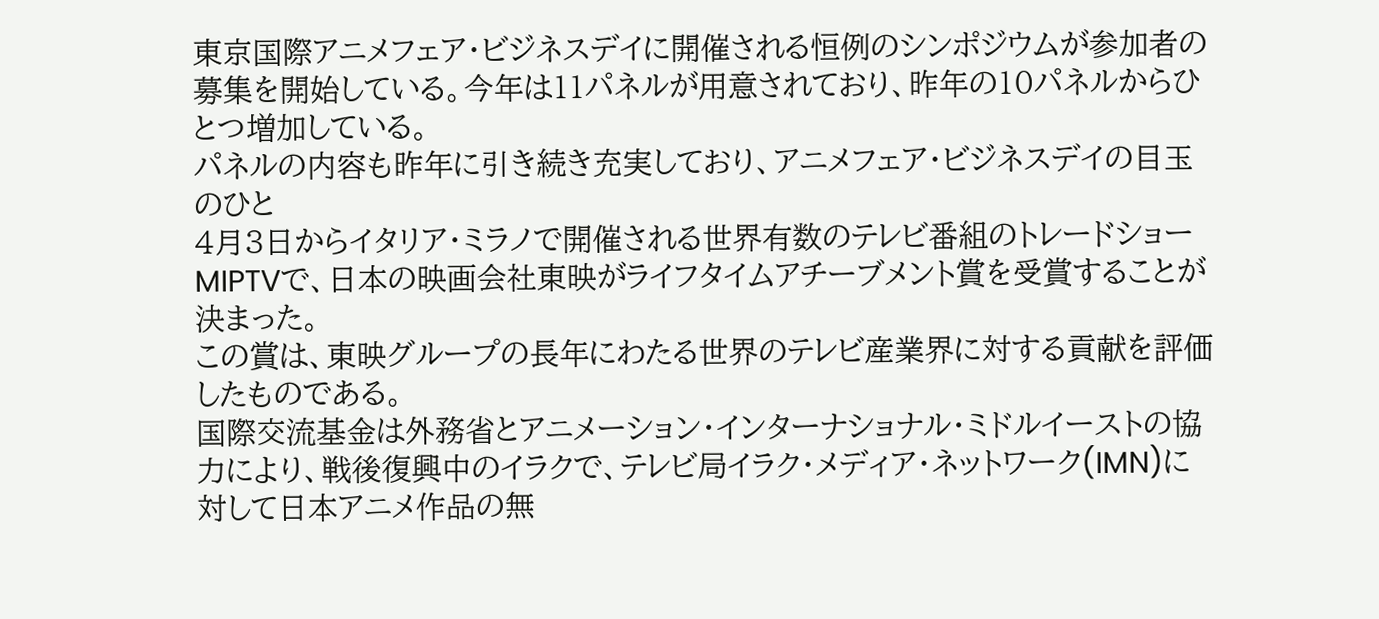東京国際アニメフェア・ビジネスデイに開催される恒例のシンポジウムが参加者の募集を開始している。今年は11パネルが用意されており、昨年の10パネルからひとつ増加している。
パネルの内容も昨年に引き続き充実しており、アニメフェア・ビジネスデイの目玉のひと
4月3日からイタリア・ミラノで開催される世界有数のテレビ番組のトレードショーMIPTVで、日本の映画会社東映がライフタイムアチーブメント賞を受賞することが決まった。
この賞は、東映グループの長年にわたる世界のテレビ産業界に対する貢献を評価したものである。
国際交流基金は外務省とアニメーション・インターナショナル・ミドルイーストの協力により、戦後復興中のイラクで、テレビ局イラク・メディア・ネットワーク(IMN)に対して日本アニメ作品の無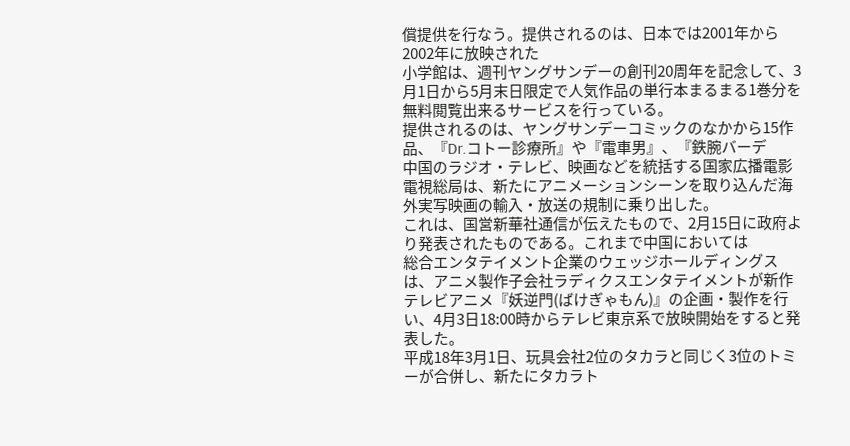償提供を行なう。提供されるのは、日本では2001年から2002年に放映された
小学館は、週刊ヤングサンデーの創刊20周年を記念して、3月1日から5月末日限定で人気作品の単行本まるまる1巻分を無料閲覧出来るサービスを行っている。
提供されるのは、ヤングサンデーコミックのなかから15作品、『Dr.コトー診療所』や『電車男』、『鉄腕バーデ
中国のラジオ・テレビ、映画などを統括する国家広播電影電視総局は、新たにアニメーションシーンを取り込んだ海外実写映画の輸入・放送の規制に乗り出した。
これは、国営新華社通信が伝えたもので、2月15日に政府より発表されたものである。これまで中国においては
総合エンタテイメント企業のウェッジホールディングスは、アニメ製作子会社ラディクスエンタテイメントが新作テレビアニメ『妖逆門(ばけぎゃもん)』の企画・製作を行い、4月3日18:00時からテレビ東京系で放映開始をすると発表した。
平成18年3月1日、玩具会社2位のタカラと同じく3位のトミーが合併し、新たにタカラト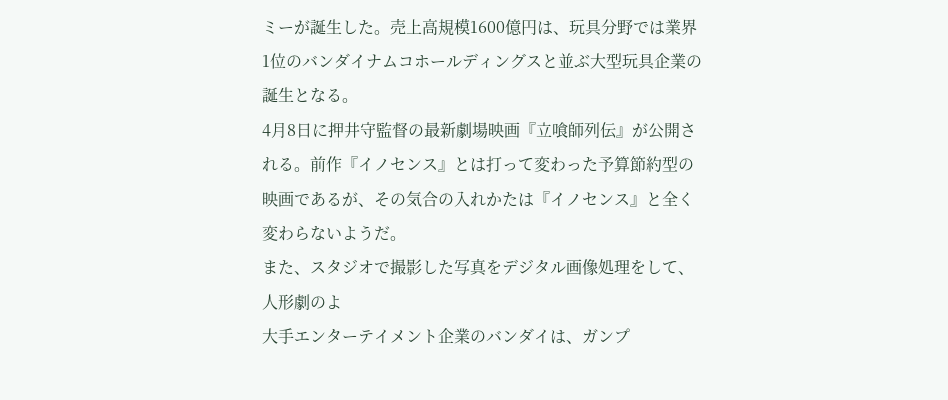ミーが誕生した。売上高規模1600億円は、玩具分野では業界1位のバンダイナムコホールディングスと並ぶ大型玩具企業の誕生となる。
4月8日に押井守監督の最新劇場映画『立喰師列伝』が公開される。前作『イノセンス』とは打って変わった予算節約型の映画であるが、その気合の入れかたは『イノセンス』と全く変わらないようだ。
また、スタジオで撮影した写真をデジタル画像処理をして、人形劇のよ
大手エンターテイメント企業のバンダイは、ガンプ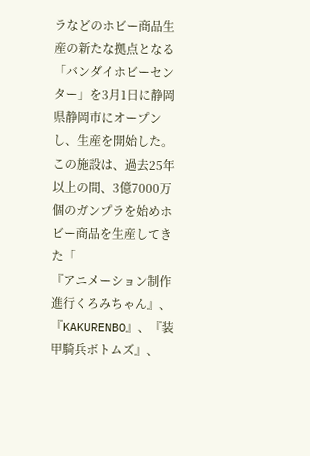ラなどのホビー商品生産の新たな拠点となる「バンダイホビーセンター」を3月1日に静岡県静岡市にオープンし、生産を開始した。この施設は、過去25年以上の間、3億7000万個のガンプラを始めホビー商品を生産してきた「
『アニメーション制作進行くろみちゃん』、『KAKURENBO』、『装甲騎兵ボトムズ』、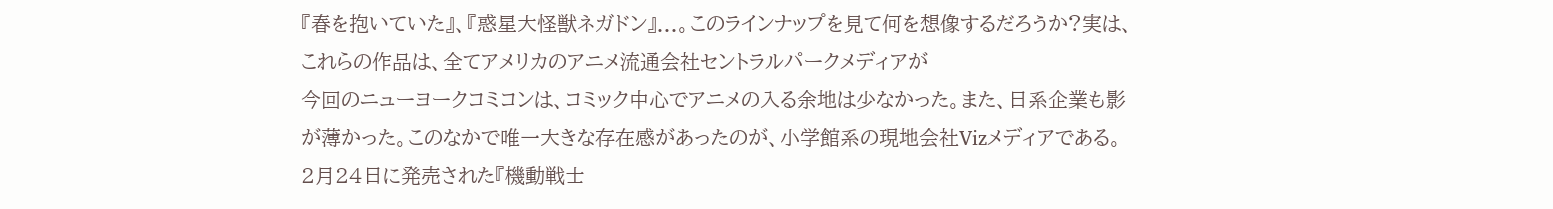『春を抱いていた』、『惑星大怪獣ネガドン』...。このラインナップを見て何を想像するだろうか?実は、これらの作品は、全てアメリカのアニメ流通会社セントラルパークメディアが
今回のニューヨークコミコンは、コミック中心でアニメの入る余地は少なかった。また、日系企業も影が薄かった。このなかで唯一大きな存在感があったのが、小学館系の現地会社Vizメディアである。
2月24日に発売された『機動戦士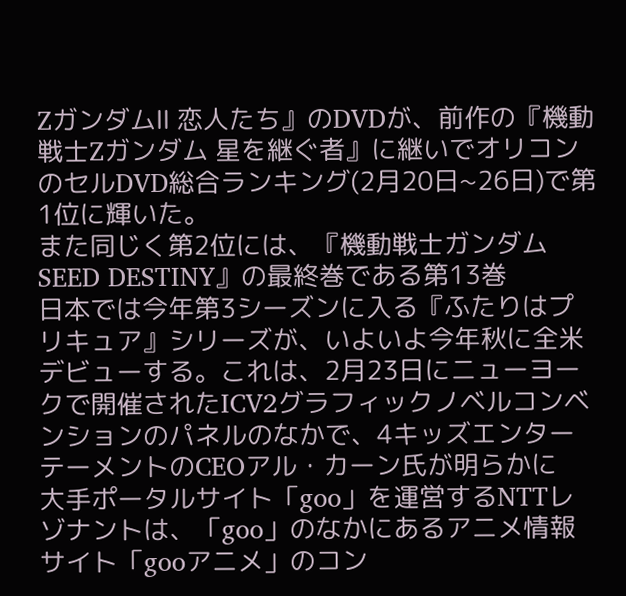ZガンダムⅡ 恋人たち』のDVDが、前作の『機動戦士Zガンダム 星を継ぐ者』に継いでオリコンのセルDVD総合ランキング(2月20日~26日)で第1位に輝いた。
また同じく第2位には、『機動戦士ガンダムSEED DESTINY』の最終巻である第13巻
日本では今年第3シーズンに入る『ふたりはプリキュア』シリーズが、いよいよ今年秋に全米デビューする。これは、2月23日にニューヨークで開催されたICV2グラフィックノベルコンベンションのパネルのなかで、4キッズエンターテーメントのCEOアル・カーン氏が明らかに
大手ポータルサイト「goo」を運営するNTTレゾナントは、「goo」のなかにあるアニメ情報サイト「gooアニメ」のコン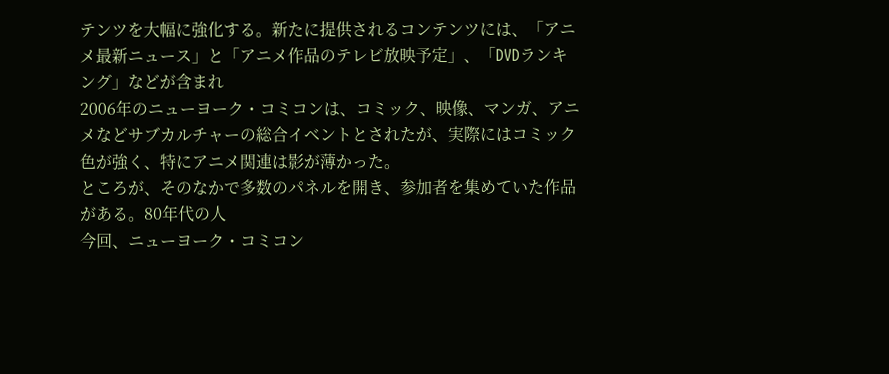テンツを大幅に強化する。新たに提供されるコンテンツには、「アニメ最新ニュース」と「アニメ作品のテレビ放映予定」、「DVDランキング」などが含まれ
2006年のニューヨーク・コミコンは、コミック、映像、マンガ、アニメなどサブカルチャーの総合イベントとされたが、実際にはコミック色が強く、特にアニメ関連は影が薄かった。
ところが、そのなかで多数のパネルを開き、参加者を集めていた作品がある。80年代の人
今回、ニューヨーク・コミコン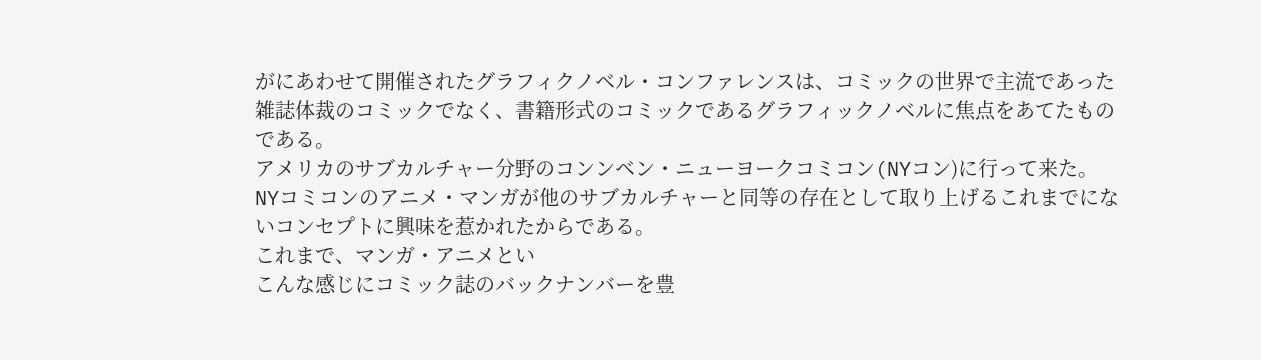がにあわせて開催されたグラフィクノベル・コンファレンスは、コミックの世界で主流であった雑誌体裁のコミックでなく、書籍形式のコミックであるグラフィックノベルに焦点をあてたものである。
アメリカのサブカルチャー分野のコンンベン・ニューヨークコミコン(NYコン)に行って来た。NYコミコンのアニメ・マンガが他のサブカルチャーと同等の存在として取り上げるこれまでにないコンセプトに興味を惹かれたからである。
これまで、マンガ・アニメとい
こんな感じにコミック誌のバックナンバーを豊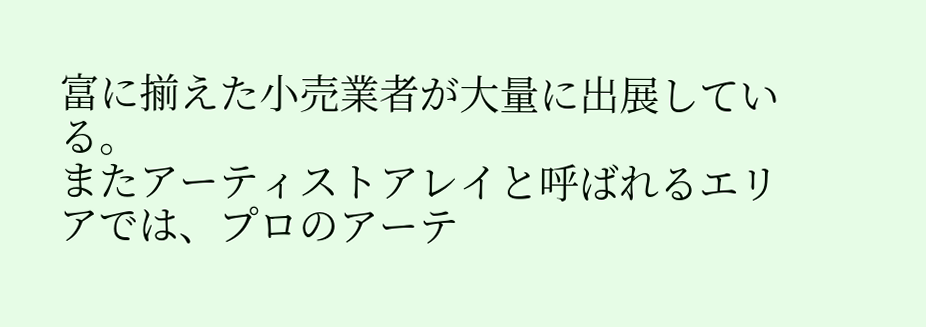富に揃えた小売業者が大量に出展している。
またアーティストアレイと呼ばれるエリアでは、プロのアーテ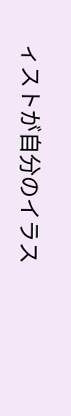ィストが自分のイラス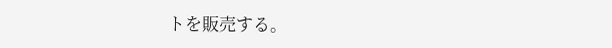トを販売する。